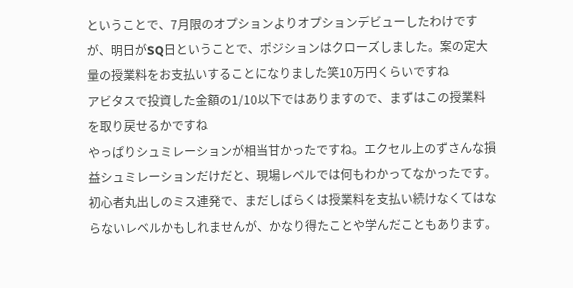ということで、7月限のオプションよりオプションデビューしたわけですが、明日がSQ日ということで、ポジションはクローズしました。案の定大量の授業料をお支払いすることになりました笑10万円くらいですね
アビタスで投資した金額の1/10以下ではありますので、まずはこの授業料を取り戻せるかですね
やっぱりシュミレーションが相当甘かったですね。エクセル上のずさんな損益シュミレーションだけだと、現場レベルでは何もわかってなかったです。
初心者丸出しのミス連発で、まだしばらくは授業料を支払い続けなくてはならないレベルかもしれませんが、かなり得たことや学んだこともあります。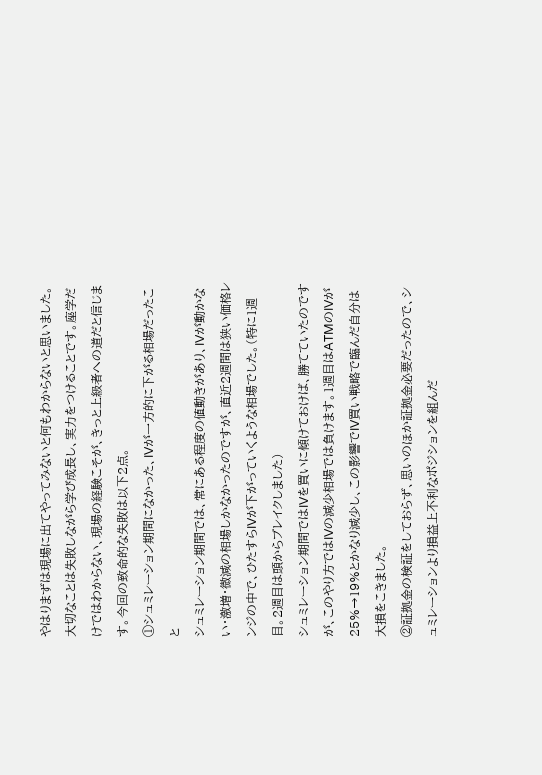やはりまずは現場に出てやってみないと何もわからないと思いました。
大切なことは失敗しながら学び成長し、実力をつけることです。座学だけではわからない、現場の経験こそが、きっと上級者への道だと信じます。今回の致命的な失敗は以下2点。
①シュミレーション期間になかった、IVが一方的に下がる相場だったこと
シュミレーション期間では、常にある程度の値動きがあり、IVが動かない・激増・微減の相場しかなかったのですが、直近2週間は狭い価格レンジの中で、ひたすらIVが下がっていくような相場でした。(特に1週目。2週目は頭からブレイクしました)
シュミレーション期間ではIVを買いに傾けておけば、勝てていたのですが、このやり方ではIVの減少相場では負けます。1週目はATMのIVが25%→19%とかなり減少し、この影響でIV買い戦略で臨んだ自分は大損をこきました。
②証拠金の検証をしておらず、思いのほか証拠金必要だったので、シュミレーションより損益上不利なポジションを組んだ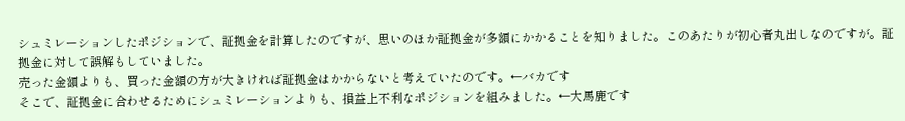シュミレーションしたポジションで、証拠金を計算したのですが、思いのほか証拠金が多額にかかることを知りました。このあたりが初心者丸出しなのですが。証拠金に対して誤解もしていました。
売った金額よりも、買った金額の方が大きければ証拠金はかからないと考えていたのです。←バカです
そこで、証拠金に合わせるためにシュミレーションよりも、損益上不利なポジションを組みました。←大馬鹿です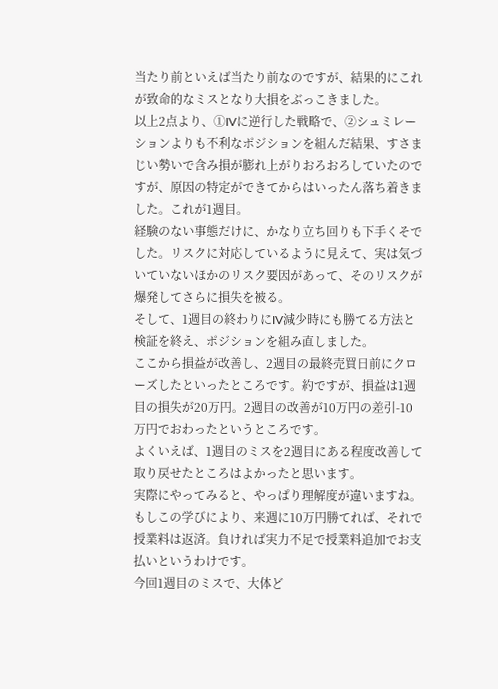当たり前といえば当たり前なのですが、結果的にこれが致命的なミスとなり大損をぶっこきました。
以上2点より、①IVに逆行した戦略で、②シュミレーションよりも不利なポジションを組んだ結果、すさまじい勢いで含み損が膨れ上がりおろおろしていたのですが、原因の特定ができてからはいったん落ち着きました。これが1週目。
経験のない事態だけに、かなり立ち回りも下手くそでした。リスクに対応しているように見えて、実は気づいていないほかのリスク要因があって、そのリスクが爆発してさらに損失を被る。
そして、1週目の終わりにIV減少時にも勝てる方法と検証を終え、ポジションを組み直しました。
ここから損益が改善し、2週目の最終売買日前にクローズしたといったところです。約ですが、損益は1週目の損失が20万円。2週目の改善が10万円の差引-10万円でおわったというところです。
よくいえば、1週目のミスを2週目にある程度改善して取り戻せたところはよかったと思います。
実際にやってみると、やっぱり理解度が違いますね。もしこの学びにより、来週に10万円勝てれば、それで授業料は返済。負ければ実力不足で授業料追加でお支払いというわけです。
今回1週目のミスで、大体ど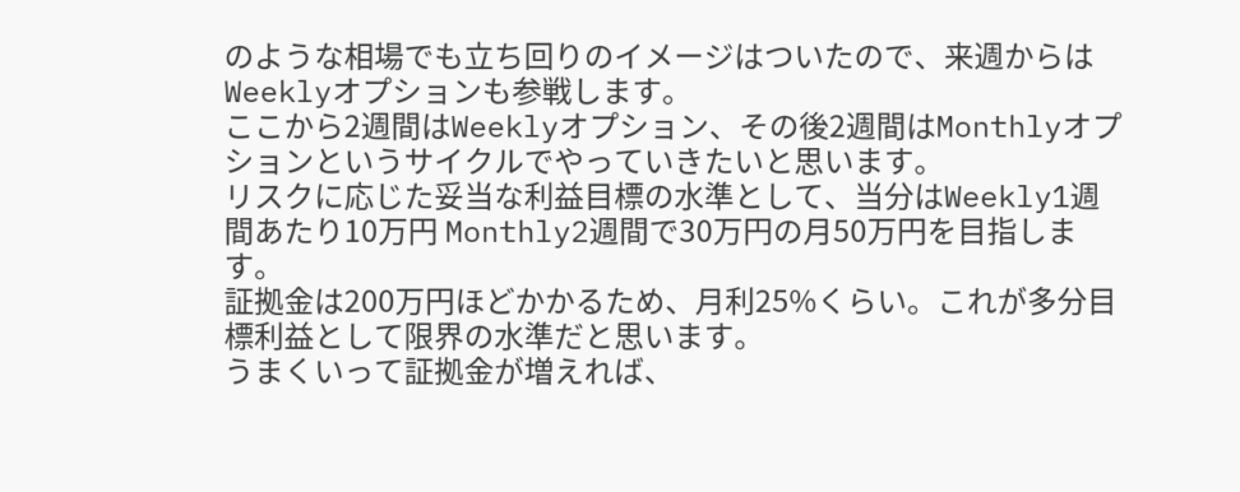のような相場でも立ち回りのイメージはついたので、来週からはWeeklyオプションも参戦します。
ここから2週間はWeeklyオプション、その後2週間はMonthlyオプションというサイクルでやっていきたいと思います。
リスクに応じた妥当な利益目標の水準として、当分はWeekly1週間あたり10万円 Monthly2週間で30万円の月50万円を目指します。
証拠金は200万円ほどかかるため、月利25%くらい。これが多分目標利益として限界の水準だと思います。
うまくいって証拠金が増えれば、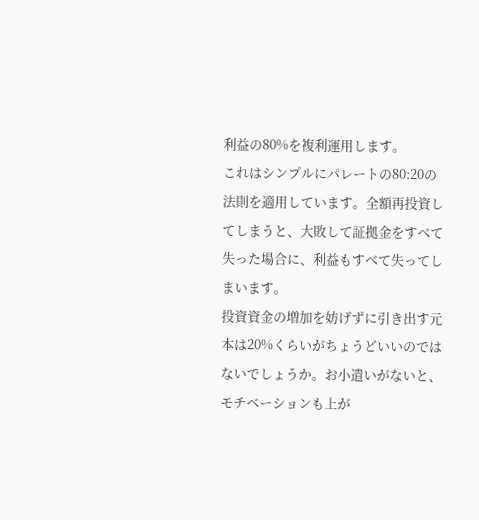利益の80%を複利運用します。
これはシンプルにパレートの80:20の法則を適用しています。全額再投資してしまうと、大敗して証拠金をすべて失った場合に、利益もすべて失ってしまいます。
投資資金の増加を妨げずに引き出す元本は20%くらいがちょうどいいのではないでしょうか。お小遣いがないと、モチベーションも上が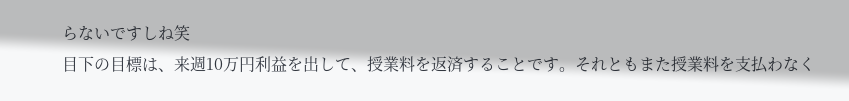らないですしね笑
目下の目標は、来週10万円利益を出して、授業料を返済することです。それともまた授業料を支払わなく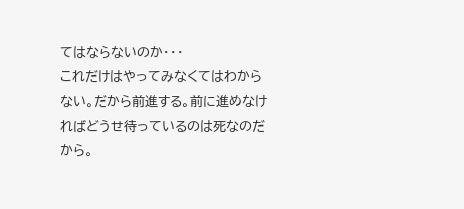てはならないのか・・・
これだけはやってみなくてはわからない。だから前進する。前に進めなければどうせ待っているのは死なのだから。